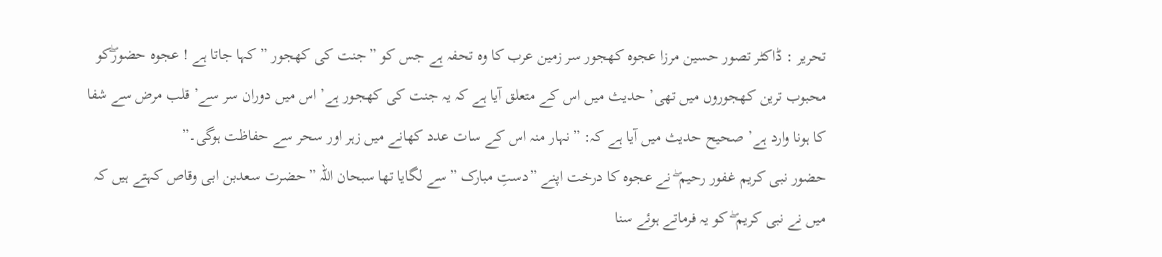تحریر : ڈاکٹر تصور حسین مرزا عجوہ کھجور سر زمین عرب کا وہ تحفہ ہے جس کو ”جنت کی کھجور ” کہا جاتا ہے ! عجوہ حضورۖکو محبوب ترین کھجوروں میں تھی’ حدیث میں اس کے متعلق آیا ہے کہ یہ جنت کی کھجور ہے’ اس میں دوران سر سے’ قلب مرض سے شفا کا ہونا وارد ہے’ صحیح حدیث میں آیا ہے کہ: ”نہار منہ اس کے سات عدد کھانے میں زہر اور سحر سے حفاظت ہوگی۔”
حضور نبی کریم غفور رحیم ۖ نے عجوہ کا درخت اپنے ”دستِ مبارک ”سے لگایا تھا سبحان اللہ ”حضرت سعدبن ابی وقاص کہتے ہیں کہ میں نے نبی کریم ۖ کو یہ فرماتے ہوئے سنا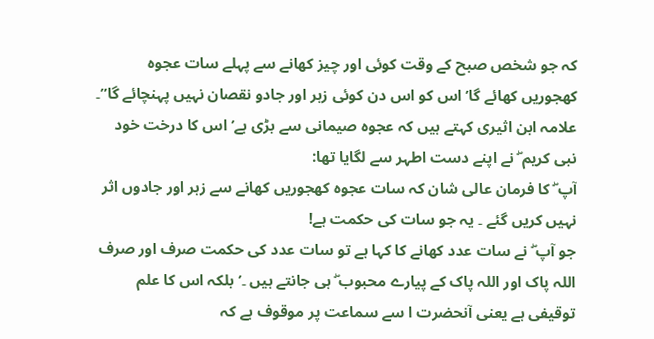کہ جو شخص صبح کے وقت کوئی اور چیز کھانے سے پہلے سات عجوہ کھجوریں کھائے گا’ اس کو اس دن کوئی زہر اور جادو نقصان نہیں پہنچائے گا”۔
علامہ ابن اثیری کہتے ہیں کہ عجوہ صیمانی سے بڑی ہے’ اس کا درخت خود نبی کریم ۖ نے اپنے دست اطہر سے لگایا تھا:
آپ ۖ کا فرمان عالی شان کہ سات عجوہ کھجوریں کھانے سے زہر اور جادوں اثر نہیں کریں گئے ۔ یہ جو سات کی حکمت ہے!
جو آپ ۖ نے سات عدد کھانے کا کہا ہے تو سات عدد کی حکمت صرف اور صرف اللہ پاک اور اللہ پاک کے پیارے محبوب ۖ ہی جانتے ہیں ۔’ بلکہ اس کا علم توقیفی ہے یعنی آنحضرت ا سے سماعت پر موقوف ہے کہ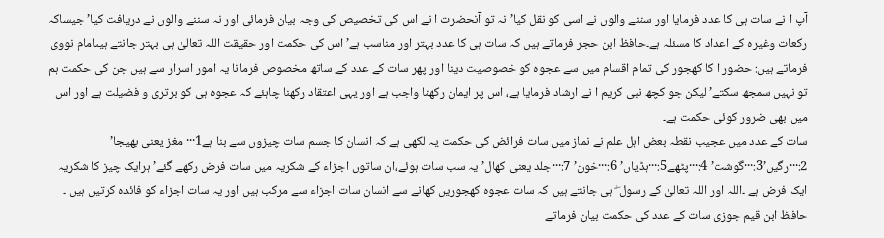آپ ا نے سات ہی کا عدد فرمایا اور سننے والوں نے اسی کو نقل کیا’ نہ تو آنحضرت ا نے اس کی تخصیص کی وجہ بیان فرمائی اور نہ سننے والوں نے دریافت کیا’ جیساکہ رکعات وغیرہ کے اعداد کا مسئلہ ہے۔حافظ ابن حجر فرماتے ہیں کہ سات ہی کا عدد بہتر اور مناسب ہے’ اس کی حکمت اور حقیقت اللہ تعالیٰ ہی بہتر جانتے ہیںامام نووی فرماتے ہیں: حضور ا کا کھجور کی تمام اقسام میں سے عجوہ کو خصوصیت دینا اور پھر سات کے عدد کے ساتھ مخصوص فرمانا یہ امور اسرار سے ہیں جن کی حکمت ہم تو نہیں سمجھ سکتے’ لیکن جو کچھ نبی کریم ا نے ارشاد فرمایا ہے، اس پر ایمان رکھنا واجب ہے اور یہی اعتقاد رکھنا چاہئے کہ عجوہ ہی کو برتری و فضیلت ہے اور اس میں بھی ضرور کوئی حکمت ہے۔
سات کے عدد میں عجیب نقطہ بعض اہل علم نے نماز میں سات فرائض کی حکمت یہ لکھی ہے کہ انسان کا جسم سات چیزوں سے بنا ہے1··· مغز یعنی بھیجا’ 2:···رگیں’3:···گوشت’ 4:···پٹھے5:···ہڈیاں’ 6:···خون’ 7:···جلد یعنی کھال’ یہ سب سات ہوئے،ان ساتوں اجزاء کے شکریہ میں سات فرض رکھے گئے’ ہرایک چیز کا شکریہ ایک فرض ہے ۔اللہ اور اللہ تعالیٰ کے رسول ۖ ہی جانتے ہیں کہ سات عجوہ کھجوریں کھانے سے انسان سات اجزاء سے مرکب ہیں اور یہ سات اجزاء کو فائدہ کرتیں ہیں ۔
حافظ ابن قیم جوزی سات کے عدد کی حکمت بیان فرماتے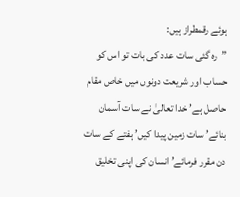ہوئے رقمطراز ہیں:
”رہ گئی سات عدد کی بات تو اس کو حساب اور شریعت دونوں میں خاص مقام حاصل ہے’ خدا تعالیٰ نے سات آسمان بنائے’ سات زمین پیدا کیں’ ہفتے کے سات دن مقرر فرمائے’ انسان کی اپنی تخلیق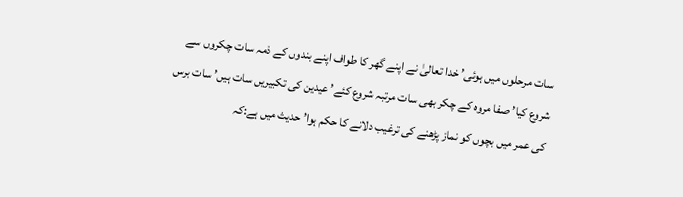سات مرحلوں میں ہوئی’ خدا تعالیٰ نے اپنے گھر کا طواف اپنے بندوں کے ذمہ سات چکروں سے شروع کیا’ صفا مروہ کے چکر بھی سات مرتبہ شروع کئے’ عیدین کی تکبیریں سات ہیں’ سات برس کی عمر میں بچوں کو نماز پڑھنے کی ترغیب دلانے کا حکم ہوا’ حدیث میں ہے:کہ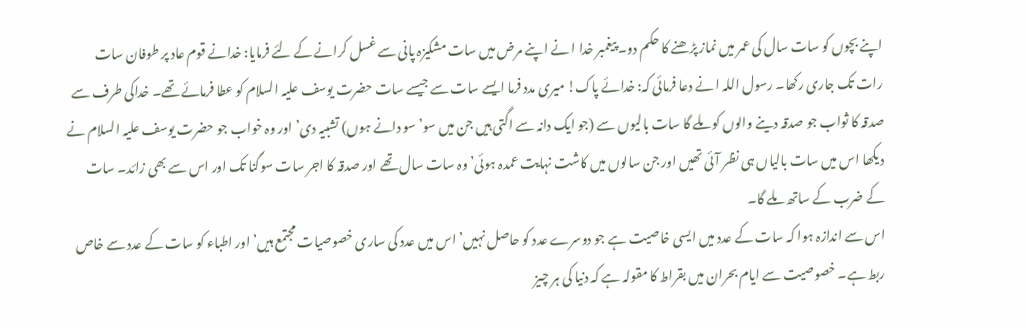اپنے بچوں کو سات سال کی عمر میں نماز پڑھنے کا حکم دو۔ پیغمبر خدا ا نے اپنے مرض میں سات مشکیزہ پانی سے غسل کرانے کے لئے فرمایا: خدانے قوم عاد پر طوفان سات رات تک جاری رکھا۔ رسول اللہ ا نے دعا فرمائی کہ: خدائے پاک! میری مدد فرما ایسے سات سے جیسے سات حضرت یوسف علیہ السلام کو عطا فرمائے تھے۔ خداکی طرف سے صدقہ کا ثواب جو صدقہ دینے والوں کو ملے گا سات بالیوں سے (جو ایک دانہ سے اگتی ہیں جن میں سو’سو دانے ہوں) تشبیہ دی’ اور وہ خواب جو حضرت یوسف علیہ السلام نے دیکھا اس میں سات بالیاں ہی نظر آئی تھیں اور جن سالوں میں کاشت نہایت عمدہ ہوئی’ وہ سات سال تھے اور صدقہ کا اجر سات سوگنا تک اور اس سے بھی زائد۔ سات کے ضرب کے ساتھ ملے گا۔
اس سے اندازہ ہوا کہ سات کے عدد میں ایسی خاصیت ہے جو دوسرے عدد کو حاصل نہیں’ اس میں عدد کی ساری خصوصیات مجتمع ہیں’ اور اطباء کو سات کے عدد سے خاص ربط ہے۔ خصوصیت سے ایام بحران میں بقراط کا مقولہ ہے کہ دنیا کی ہر چیز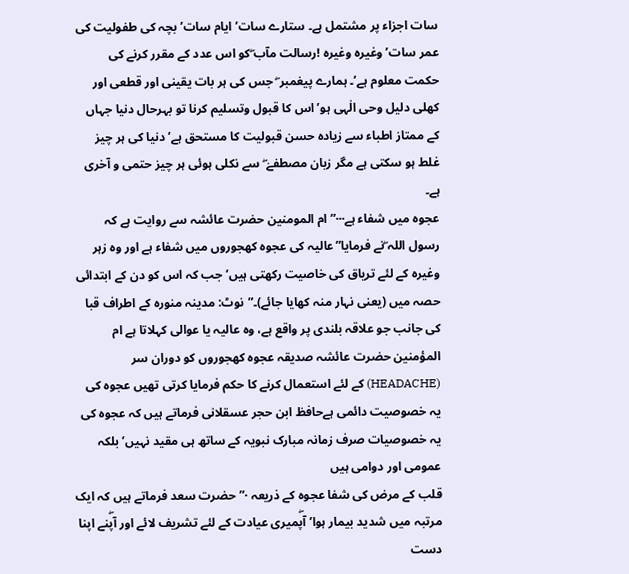سات اجزاء پر مشتمل ہے۔ ستارے سات’ ایام سات’ بچہ کی طفولیت کی عمر سات’ وغیرہ وغیرہ !رسالت مآب ۖکو اس عدد کے مقرر کرنے کی حکمت معلوم ہے’۔ ہمارے پیغمبر ۖ جس کی ہر بات یقینی اور قطعی اور کھلی دلیل وحی الٰہی ہو’ اس کا قبول وتسلیم کرنا تو بہرحال دنیا جہاں کے ممتاز اطباء سے زیادہ حسن قبولیت کا مستحق ہے’ دنیا کی ہر چیز غلط ہو سکتی ہے مگر زبان مصطفےٰ ۖ سے نکلی ہوئی ہر چیز حتمی و آخری ہے۔
عجوہ میں شفاء ہے···” ام المومنین حضرت عائشہ سے روایت ہے کہ رسول اللہ ۖنے فرمایا”عالیہ کی عجوہ کھجوروں میں شفاء ہے اور وہ زہر وغیرہ کے لئے تریاق کی خاصیت رکھتی ہیں’ جب کہ اس کو دن کے ابتدائی حصہ میں (یعنی نہار منہ کھایا جائے)۔”نوٹ: مدینہ منورہ کے اطراف قبا کی جانب جو علاقہ بلندی پر واقع ہے، وہ عالیہ یا عوالی کہلاتا ہے ام المؤمنین حضرت عائشہ صدیقہ عجوہ کھجوروں کو دوران سر (HEADACHE) کے لئے استعمال کرنے کا حکم فرمایا کرتی تھیں عجوہ کی یہ خصوصیت دائمی ہےحافظ ابن حجر عسقلانی فرماتے ہیں کہ عجوہ کی یہ خصوصیات صرف زمانہ مبارک نبویہ کے ساتھ ہی مقید نہیں’ بلکہ عمومی اور دوامی ہیں
قلب کے مرض کی شفا عجوہ کے ذریعہ ·”حضرت سعد فرماتے ہیں کہ ایک مرتبہ میں شدید بیمار ہوا’ آپۖمیری عیادت کے لئے تشریف لائے اور آپۖنے اپنا دست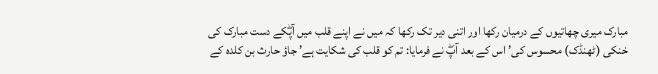مبارک میری چھاتیوں کے درمیان رکھا اور اتنی دیر تک رکھا کہ میں نے اپنے قلب میں آپۖکے دست مبارک کی خنکی (ٹھنڈک) محسوس کی’ اس کے بعد آپۖ نے فرمایا: تم کو قلب کی شکایت ہے’ جاؤ حارث بن کلدہ کے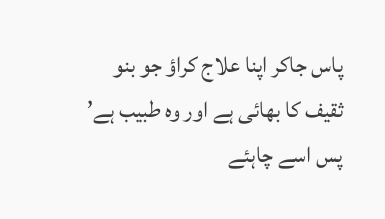پاس جاکر اپنا علاج کراؤ جو بنو ثقیف کا بھائی ہے اور وہ طبیب ہے’ پس اسے چاہئے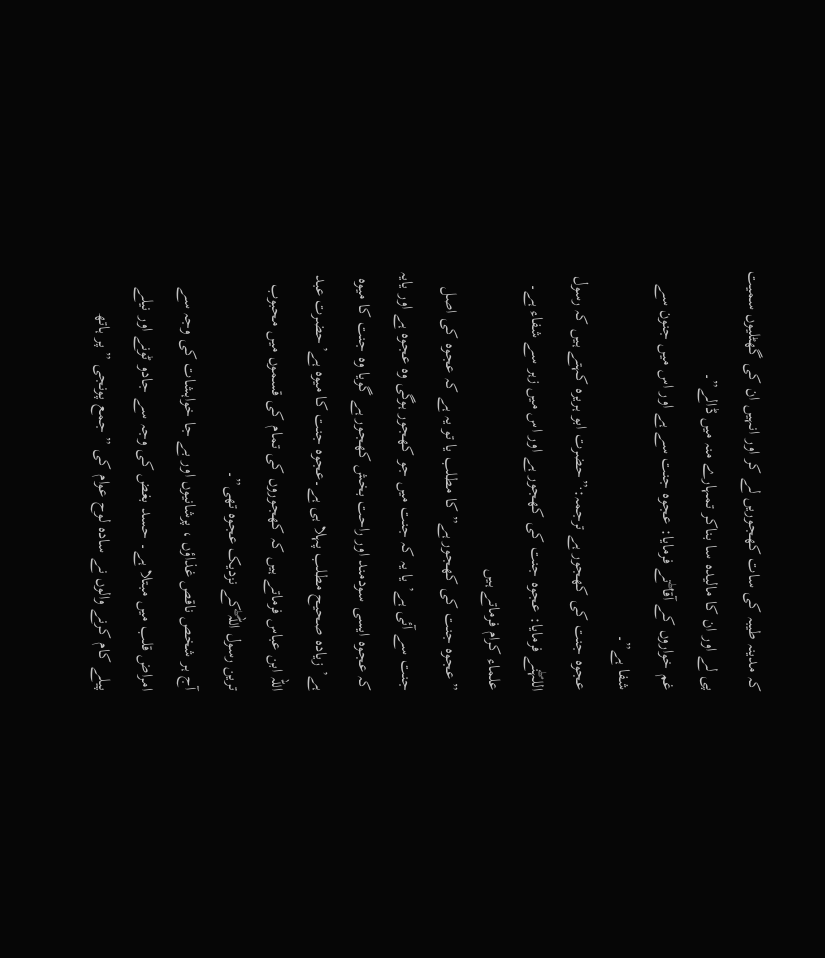کہ مدینہ طیبہ کی سات کھجوریں لے کر اور انہیں ان کی گھٹلیوں سمیت پی لے اور ان کا مالیدہ سا بناکر تمہارے منہ میں ڈالے”۔
غم خواروں کے آقا ۖنے فرمایا: عجوہ جنت سے ہے اور اس میں جنون سے شفا ہے”۔
عجوہ جنت کی کھجور ہے ترجمہ:·”حضرت ابو ہریرہ کہتے ہیں کہ رسول اللہۖنے فرمایا: عجوہ جنت کی کھجور ہے اور اس میں زہر سے شفاء ہے۔ علماء کرام فرماتے ہیں
”عجوہ جنت کی کھجور ہے” کا مطلب یا تو یہ ہے کہ عجوہ کی اصل جنت سے آئی ہے’ یا یہ کہ جنت میں جو کھجور ہوگی وہ عجوہ ہے اور یایہ کہ عجوہ ایسی سودمند اور راحت بخش کھجور ہے گویا وہ جنت کا میوہ ہے’ زیادہ صحیح مطلب پہلا ہی ہے۔عجوہ جنت کا میوہ ہے’حضرت عبد اللہ ابن عباس فرماتے ہیں کہ کھجوروں کی تمام کی قسموں میں محبوب ترین رسول اللہ ۖکے نزدیک عجوہ تھی”۔
آج ہر شخص ناقص غذاؤں ، پرشانیوں اور بے جا خواہشات کی وجہ سے امراض قلب میں مبتلا ہے۔ حسد بغض کی وجہ سے جادو ٹونے اور نیلے پیلے کام کرنے والوں نے سادہ لوح عوام کی ” جمع پونجی ” پر ہاتھ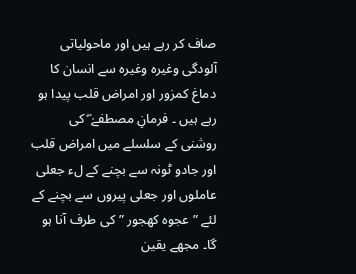صاف کر رہے ہیں اور ماحولیاتی آلودگی وغیرہ وغیرہ سے انسان کا دماغ کمزور اور امراض قلب پیدا ہو رہے ہیں ۔ فرمانِ مصطفےٰ ۖ کی روشنی کے سلسلے میں امراض قلب اور جادو ٹونہ سے بچنے کے لء جعلی عاملوں اور جعلی پیروں سے بچنے کے لئے ” عجوہ کھجور ” کی طرف آنا ہو گا۔ مجھے یقین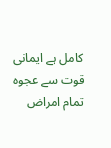کامل ہے ایمانی قوت سے عجوہ تمام امراض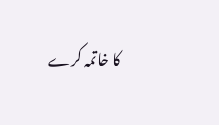کا خاتمہ کرے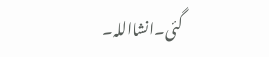گئی۔انشااللہ۔